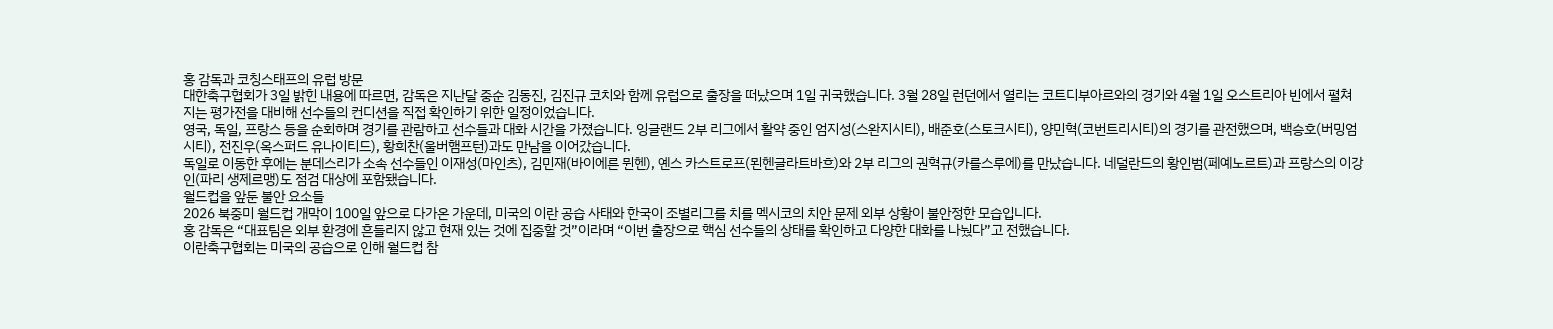홍 감독과 코칭스태프의 유럽 방문
대한축구협회가 3일 밝힌 내용에 따르면, 감독은 지난달 중순 김동진, 김진규 코치와 함께 유럽으로 출장을 떠났으며 1일 귀국했습니다. 3월 28일 런던에서 열리는 코트디부아르와의 경기와 4월 1일 오스트리아 빈에서 펼쳐지는 평가전을 대비해 선수들의 컨디션을 직접 확인하기 위한 일정이었습니다.
영국, 독일, 프랑스 등을 순회하며 경기를 관람하고 선수들과 대화 시간을 가졌습니다. 잉글랜드 2부 리그에서 활약 중인 엄지성(스완지시티), 배준호(스토크시티), 양민혁(코번트리시티)의 경기를 관전했으며, 백승호(버밍엄시티), 전진우(옥스퍼드 유나이티드), 황희찬(울버햄프턴)과도 만남을 이어갔습니다.
독일로 이동한 후에는 분데스리가 소속 선수들인 이재성(마인츠), 김민재(바이에른 뮌헨), 옌스 카스트로프(묀헨글라트바흐)와 2부 리그의 권혁규(카를스루에)를 만났습니다. 네덜란드의 황인범(페예노르트)과 프랑스의 이강인(파리 생제르맹)도 점검 대상에 포함됐습니다.
월드컵을 앞둔 불안 요소들
2026 북중미 월드컵 개막이 100일 앞으로 다가온 가운데, 미국의 이란 공습 사태와 한국이 조별리그를 치를 멕시코의 치안 문제 외부 상황이 불안정한 모습입니다.
홍 감독은 “대표팀은 외부 환경에 흔들리지 않고 현재 있는 것에 집중할 것”이라며 “이번 출장으로 핵심 선수들의 상태를 확인하고 다양한 대화를 나눴다”고 전했습니다.
이란축구협회는 미국의 공습으로 인해 월드컵 참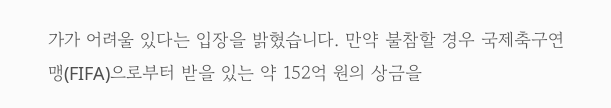가가 어려울 있다는 입장을 밝혔습니다. 만약 불참할 경우 국제축구연맹(FIFA)으로부터 받을 있는 약 152억 원의 상금을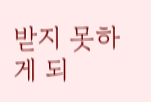받지 못하게 되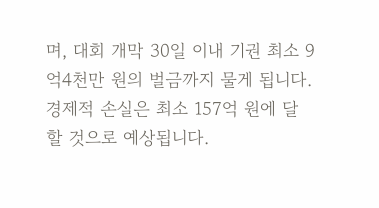며, 대회 개막 30일 이내 기권 최소 9억4천만 원의 벌금까지 물게 됩니다. 경제적 손실은 최소 157억 원에 달할 것으로 예상됩니다.